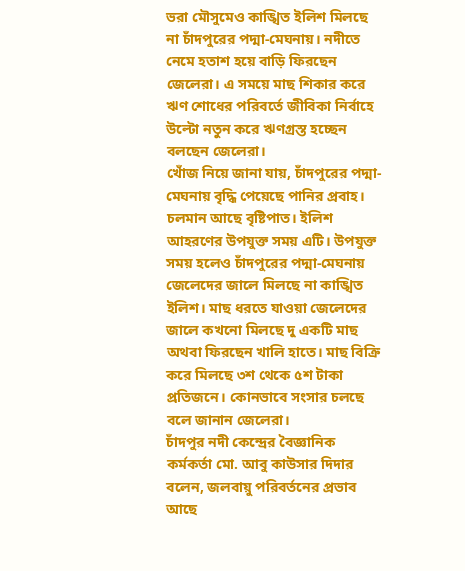ভরা মৌসুমেও কাঙ্খিত ইলিশ মিলছে না চাঁদপুরের পদ্মা-মেঘনায়। নদীতে নেমে হতাশ হয়ে বাড়ি ফিরছেন জেলেরা। এ সময়ে মাছ শিকার করে ঋণ শোধের পরিবর্তে জীবিকা নির্বাহে উল্টো নতুন করে ঋণগ্রস্ত হচ্ছেন বলছেন জেলেরা।
খোঁজ নিয়ে জানা যায়, চাঁদপুরের পদ্মা-মেঘনায় বৃদ্ধি পেয়েছে পানির প্রবাহ। চলমান আছে বৃষ্টিপাত। ইলিশ আহরণের উপযুক্ত সময় এটি। উপযুক্ত সময় হলেও চাঁদপুরের পদ্মা-মেঘনায় জেলেদের জালে মিলছে না কাঙ্খিত ইলিশ। মাছ ধরতে যাওয়া জেলেদের জালে কখনো মিলছে দু একটি মাছ অথবা ফিরছেন খালি হাতে। মাছ বিক্রি করে মিলছে ৩শ থেকে ৫শ টাকা প্রতিজনে। কোনভাবে সংসার চলছে বলে জানান জেলেরা।
চাঁদপুর নদী কেন্দ্রের বৈজ্ঞানিক কর্মকর্তা মো. আবু কাউসার দিদার বলেন, জলবায়ু পরিবর্তনের প্রভাব আছে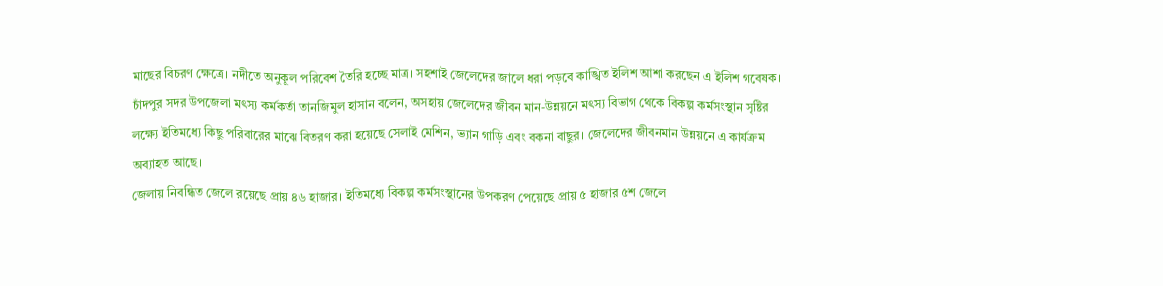মাছের বিচরণ ক্ষেত্রে। নদীতে অনুকূল পরিবেশ তৈরি হচ্ছে মাত্র। সহশাই জেলেদের জালে ধরা পড়বে কাঙ্খিত ইলিশ আশা করছেন এ ইলিশ গবেষক।
চাঁদপুর সদর উপজেলা মৎস্য কর্মকর্তা তানজিমুল হাসান বলেন, অসহায় জেলেদের জীবন মান-উন্নয়নে মৎস্য বিভাগ থেকে বিকল্প কর্মসংস্থান সৃষ্টির লক্ষ্যে ইতিমধ্যে কিছু পরিবারের মাঝে বিতরণ করা হয়েছে সেলাই মেশিন, ভ্যান গাড়ি এবং বকনা বাছুর। জেলেদের জীবনমান উন্নয়নে এ কার্যক্রম অব্যাহত আছে।
জেলায় নিবন্ধিত জেলে রয়েছে প্রায় ৪৬ হাজার। ইতিমধ্যে বিকল্প কর্মসংস্থানের উপকরণ পেয়েছে প্রায় ৫ হাজার ৫শ জেলে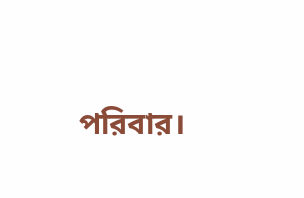পরিবার।